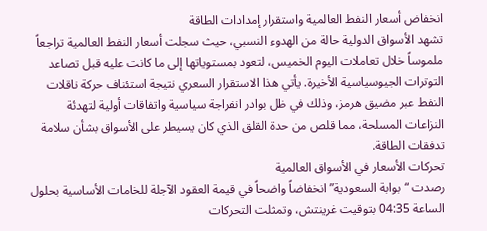انخفاض أسعار النفط العالمية واستقرار إمدادات الطاقة
تشهد الأسواق الدولية حالة من الهدوء النسبي، حيث سجلت أسعار النفط العالمية تراجعاً ملموساً خلال تعاملات اليوم الخميس، لتعود بمستوياتها إلى ما كانت عليه قبل تصاعد التوترات الجيوسياسية الأخيرة. يأتي هذا الاستقرار السعري نتيجة استئناف حركة ناقلات النفط عبر مضيق هرمز، وذلك في ظل بوادر انفراجة سياسية واتفاقات أولية لتهدئة النزاعات المسلحة، مما قلص من حدة القلق الذي كان يسيطر على الأسواق بشأن سلامة تدفقات الطاقة.
تحركات الأسعار في الأسواق العالمية
رصدت “بوابة السعودية” انخفاضاً واضحاً في قيمة العقود الآجلة للخامات الأساسية بحلول الساعة 04:35 بتوقيت غرينتش، وتمثلت التحركات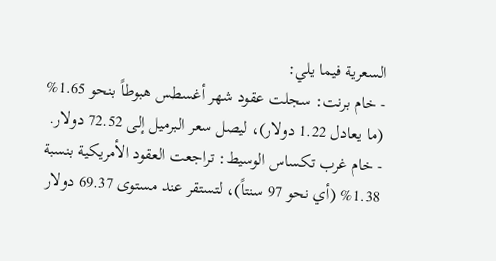السعرية فيما يلي:
- خام برنت: سجلت عقود شهر أغسطس هبوطاً بنحو 1.65% (ما يعادل 1.22 دولار)، ليصل سعر البرميل إلى 72.52 دولار.
- خام غرب تكساس الوسيط: تراجعت العقود الأمريكية بنسبة 1.38% (أي نحو 97 سنتاً)، لتستقر عند مستوى 69.37 دولار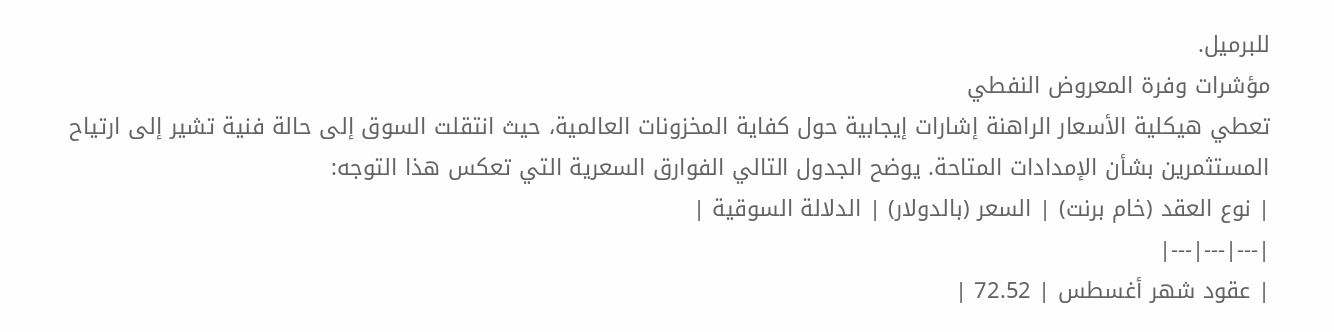للبرميل.
مؤشرات وفرة المعروض النفطي
تعطي هيكلية الأسعار الراهنة إشارات إيجابية حول كفاية المخزونات العالمية، حيث انتقلت السوق إلى حالة فنية تشير إلى ارتياح المستثمرين بشأن الإمدادات المتاحة. يوضح الجدول التالي الفوارق السعرية التي تعكس هذا التوجه:
| نوع العقد (خام برنت) | السعر (بالدولار) | الدلالة السوقية |
|---|---|---|
| عقود شهر أغسطس | 72.52 |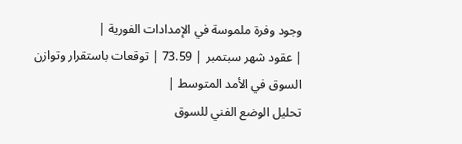وجود وفرة ملموسة في الإمدادات الفورية |
| عقود شهر سبتمبر | 73.59 | توقعات باستقرار وتوازن السوق في الأمد المتوسط |
تحليل الوضع الفني للسوق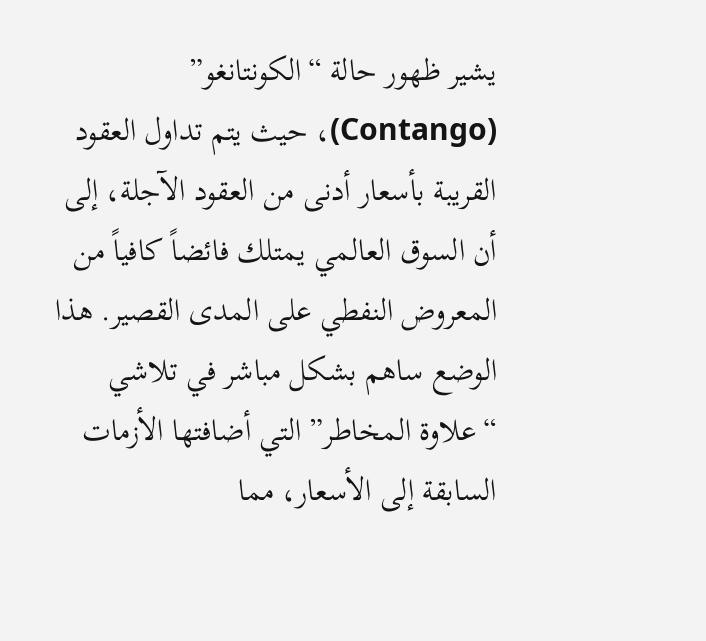يشير ظهور حالة “الكونتانغو” (Contango)، حيث يتم تداول العقود القريبة بأسعار أدنى من العقود الآجلة، إلى أن السوق العالمي يمتلك فائضاً كافياً من المعروض النفطي على المدى القصير. هذا الوضع ساهم بشكل مباشر في تلاشي “علاوة المخاطر” التي أضافتها الأزمات السابقة إلى الأسعار، مما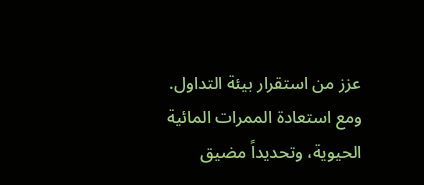عزز من استقرار بيئة التداول.
ومع استعادة الممرات المائية الحيوية، وتحديداً مضيق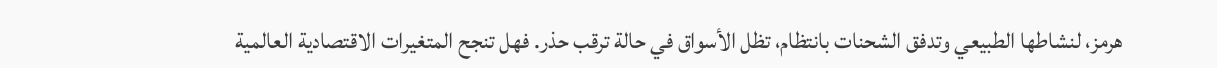هرمز، لنشاطها الطبيعي وتدفق الشحنات بانتظام، تظل الأسواق في حالة ترقب حذر. فهل تنجح المتغيرات الاقتصادية العالمية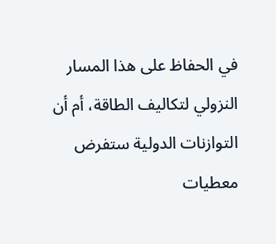في الحفاظ على هذا المسار النزولي لتكاليف الطاقة، أم أن التوازنات الدولية ستفرض معطيات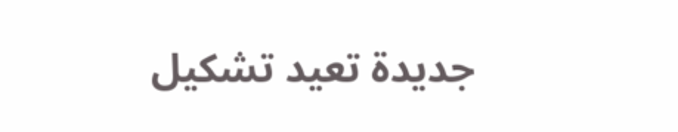جديدة تعيد تشكيل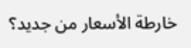خارطة الأسعار من جديد؟